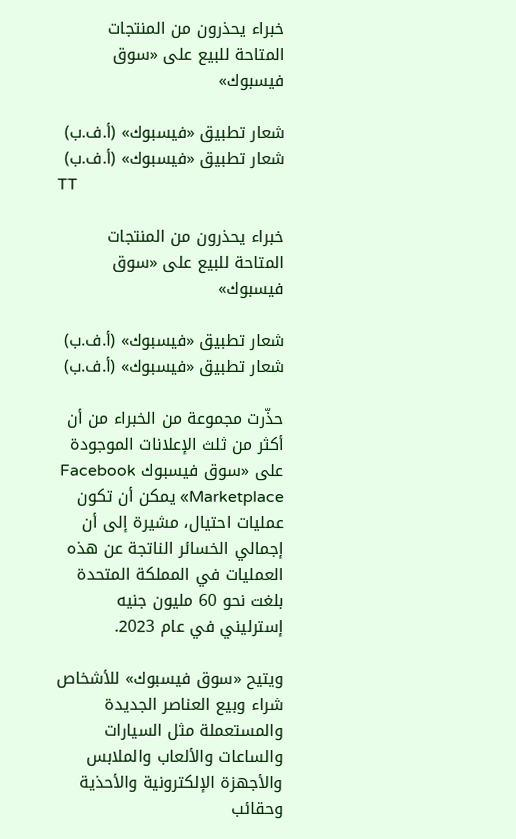خبراء يحذرون من المنتجات المتاحة للبيع على «سوق فيسبوك»

شعار تطبيق «فيسبوك» (أ.ف.ب)
شعار تطبيق «فيسبوك» (أ.ف.ب)
TT

خبراء يحذرون من المنتجات المتاحة للبيع على «سوق فيسبوك»

شعار تطبيق «فيسبوك» (أ.ف.ب)
شعار تطبيق «فيسبوك» (أ.ف.ب)

حذّرت مجموعة من الخبراء من أن أكثر من ثلث الإعلانات الموجودة على «سوق فيسبوك Facebook Marketplace» يمكن أن تكون عمليات احتيال، مشيرة إلى أن إجمالي الخسائر الناتجة عن هذه العمليات في المملكة المتحدة بلغت نحو 60 مليون جنيه إسترليني في عام 2023.

ويتيح «سوق فيسبوك» للأشخاص شراء وبيع العناصر الجديدة والمستعملة مثل السيارات والساعات والألعاب والملابس والأجهزة الإلكترونية والأحذية وحقائب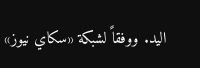اليد. ووفقاً لشبكة «سكاي نيوز»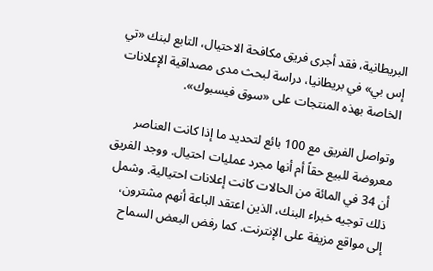البريطانية، فقد أجرى فريق مكافحة الاحتيال، التابع لبنك «تي إس بي» في بريطانيا، دراسة لبحث مدى مصداقية الإعلانات الخاصة بهذه المنتجات على «سوق فيسبوك».

وتواصل الفريق مع 100 بائع لتحديد ما إذا كانت العناصر معروضة للبيع حقاً أم أنها مجرد عمليات احتيال. ووجد الفريق أن 34 في المائة من الحالات كانت إعلانات احتيالية. وشمل ذلك توجيه خبراء البنك، الذين اعتقد الباعة أنهم مشترون، إلى مواقع مزيفة على الإنترنت. كما رفض البعض السماح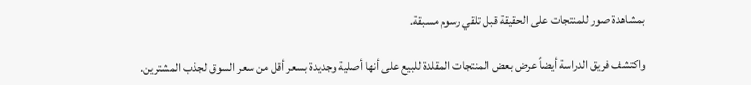بمشاهدة صور للمنتجات على الحقيقة قبل تلقي رسوم مسبقة.

واكتشف فريق الدراسة أيضاً عرض بعض المنتجات المقلدة للبيع على أنها أصلية وجديدة بسعر أقل من سعر السوق لجذب المشترين.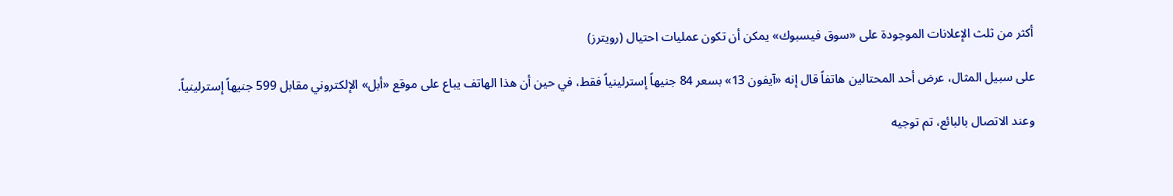أكثر من ثلث الإعلانات الموجودة على «سوق فيسبوك» يمكن أن تكون عمليات احتيال (رويترز)

على سبيل المثال، عرض أحد المحتالين هاتفاً قال إنه «آيفون 13» بسعر 84 جنيهاً إسترلينياً فقط، في حين أن هذا الهاتف يباع على موقع «أبل» الإلكتروني مقابل 599 جنيهاً إسترلينياً.

وعند الاتصال بالبائع، تم توجيه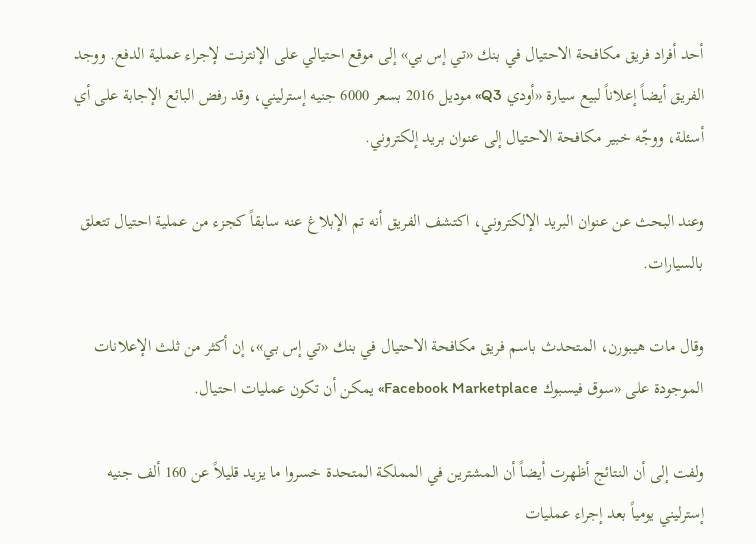أحد أفراد فريق مكافحة الاحتيال في بنك «تي إس بي» إلى موقع احتيالي على الإنترنت لإجراء عملية الدفع. ووجد الفريق أيضاً إعلاناً لبيع سيارة «أودي Q3» موديل 2016 بسعر 6000 جنيه إسترليني، وقد رفض البائع الإجابة على أي أسئلة، ووجّه خبير مكافحة الاحتيال إلى عنوان بريد إلكتروني.

وعند البحث عن عنوان البريد الإلكتروني، اكتشف الفريق أنه تم الإبلاغ عنه سابقاً كجزء من عملية احتيال تتعلق بالسيارات.

وقال مات هيبورن، المتحدث باسم فريق مكافحة الاحتيال في بنك «تي إس بي»، إن أكثر من ثلث الإعلانات الموجودة على «سوق فيسبوك Facebook Marketplace» يمكن أن تكون عمليات احتيال.

ولفت إلى أن النتائج أظهرت أيضاً أن المشترين في المملكة المتحدة خسروا ما يزيد قليلاً عن 160 ألف جنيه إسترليني يومياً بعد إجراء عمليات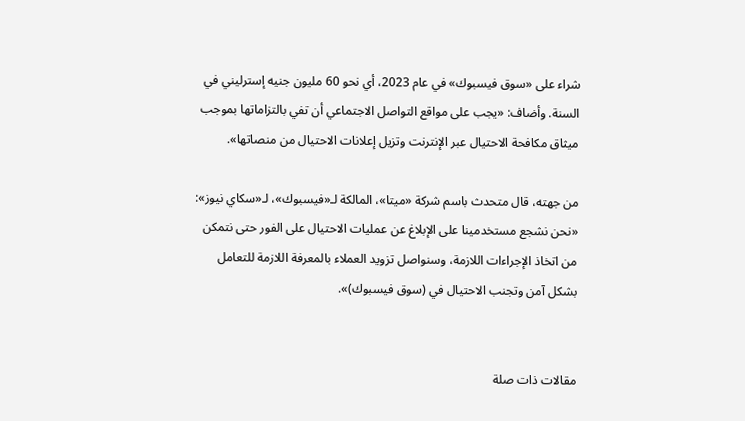شراء على «سوق فيسبوك» في عام 2023، أي نحو 60 مليون جنيه إسترليني في السنة. وأضاف: «يجب على مواقع التواصل الاجتماعي أن تفي بالتزاماتها بموجب ميثاق مكافحة الاحتيال عبر الإنترنت وتزيل إعلانات الاحتيال من منصاتها».

من جهته، قال متحدث باسم شركة «ميتا»، المالكة لـ«فيسبوك»، لـ«سكاي نيوز»: «نحن نشجع مستخدمينا على الإبلاغ عن عمليات الاحتيال على الفور حتى نتمكن من اتخاذ الإجراءات اللازمة، وسنواصل تزويد العملاء بالمعرفة اللازمة للتعامل بشكل آمن وتجنب الاحتيال في (سوق فيسبوك)».


مقالات ذات صلة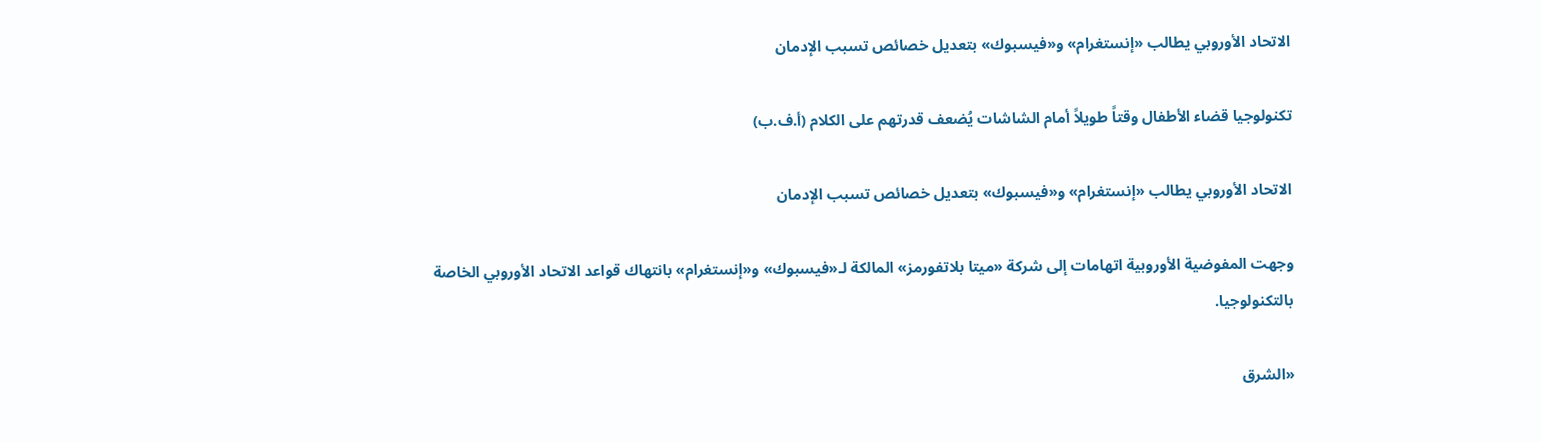الاتحاد الأوروبي يطالب «إنستغرام» و«فيسبوك» بتعديل خصائص تسبب الإدمان

تكنولوجيا قضاء الأطفال وقتاً طويلاً أمام الشاشات يُضعف قدرتهم على الكلام (أ.ف.ب)

الاتحاد الأوروبي يطالب «إنستغرام» و«فيسبوك» بتعديل خصائص تسبب الإدمان

وجهت المفوضية الأوروبية اتهامات إلى شركة «ميتا بلاتفورمز» المالكة لـ«فيسبوك» و«إنستغرام» بانتهاك قواعد الاتحاد الأوروبي الخاصة بالتكنولوجيا.

«الشرق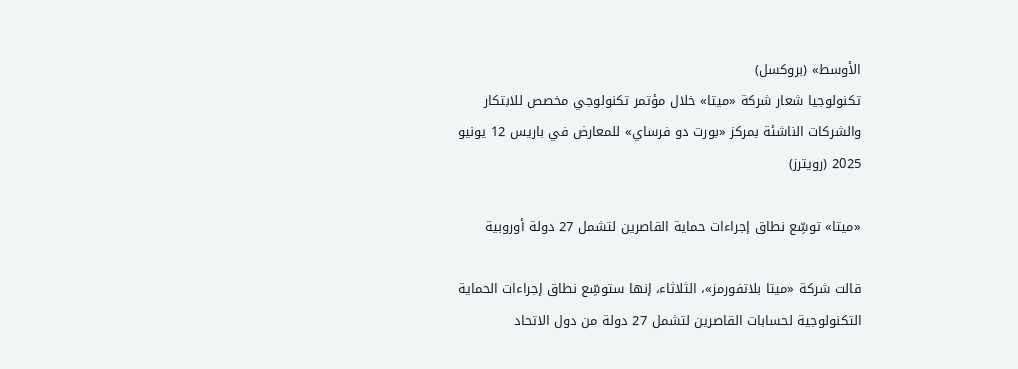الأوسط» (بروكسل)
تكنولوجيا شعار شركة «ميتا» خلال مؤتمر تكنولوجي مخصص للابتكار والشركات الناشئة بمركز «بورت دو فرساي» للمعارض في باريس 12 يونيو 2025 (رويترز)

«ميتا» توسِّع نطاق إجراءات حماية القاصرين لتشمل 27 دولة أوروبية

قالت شركة «ميتا بلاتفورمز»، الثلاثاء، إنها ستوسِّع نطاق إجراءات الحماية التكنولوجية لحسابات القاصرين لتشمل 27 دولة من دول الاتحاد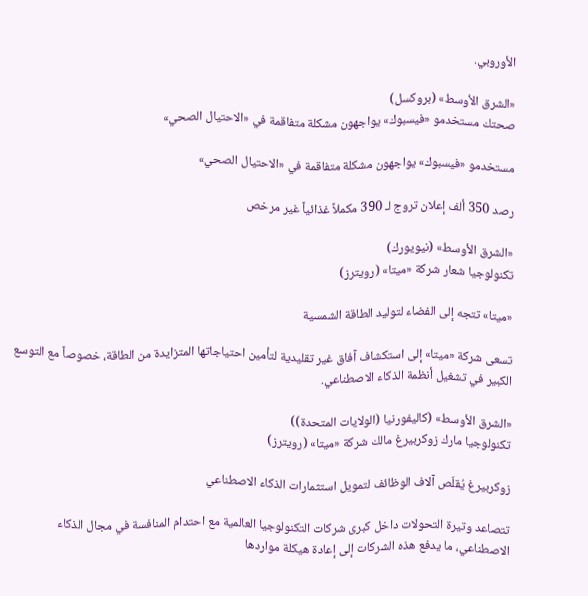الأوروبي.

«الشرق الأوسط» (بروكسل)
صحتك مستخدمو «فيسبوك» يواجهون مشكلة متفاقمة في «الاحتيال الصحي»

مستخدمو «فيسبوك» يواجهون مشكلة متفاقمة في «الاحتيال الصحي»

رصد 350 ألف إعلان تروج لـ 390 مكملاً غذائياً غير مرخص

«الشرق الأوسط» (نيويورك)
تكنولوجيا شعار شركة «ميتا» (رويترز)

«ميتا» تتجه إلى الفضاء لتوليد الطاقة الشمسية

تسعى شركة «ميتا» إلى استكشاف آفاق غير تقليدية لتأمين احتياجاتها المتزايدة من الطاقة، خصوصاً مع التوسع الكبير في تشغيل أنظمة الذكاء الاصطناعي.

«الشرق الأوسط» (كاليفورنيا (الولايات المتحدة))
تكنولوجيا مارك زوكربيرغ مالك شركة «ميتا» (رويترز)

زوكربيرغ يُقلّص آلاف الوظائف لتمويل استثمارات الذكاء الاصطناعي

تتصاعد وتيرة التحولات داخل كبرى شركات التكنولوجيا العالمية مع احتدام المنافسة في مجال الذكاء الاصطناعي، ما يدفع هذه الشركات إلى إعادة هيكلة مواردها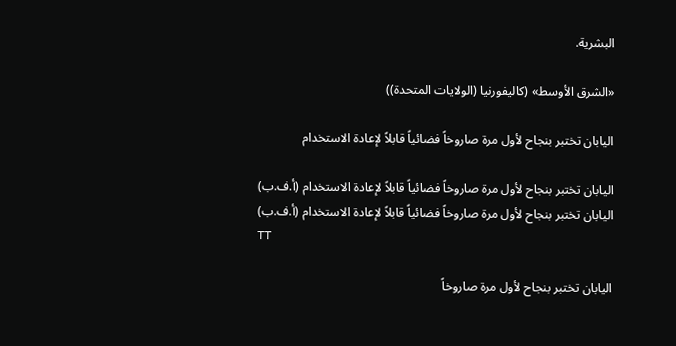البشرية.

«الشرق الأوسط» (كاليفورنيا (الولايات المتحدة))

اليابان تختبر بنجاح لأول مرة صاروخاً فضائياً قابلاً لإعادة الاستخدام

اليابان تختبر بنجاح لأول مرة صاروخاً فضائياً قابلاً لإعادة الاستخدام (أ.ف.ب)
اليابان تختبر بنجاح لأول مرة صاروخاً فضائياً قابلاً لإعادة الاستخدام (أ.ف.ب)
TT

اليابان تختبر بنجاح لأول مرة صاروخاً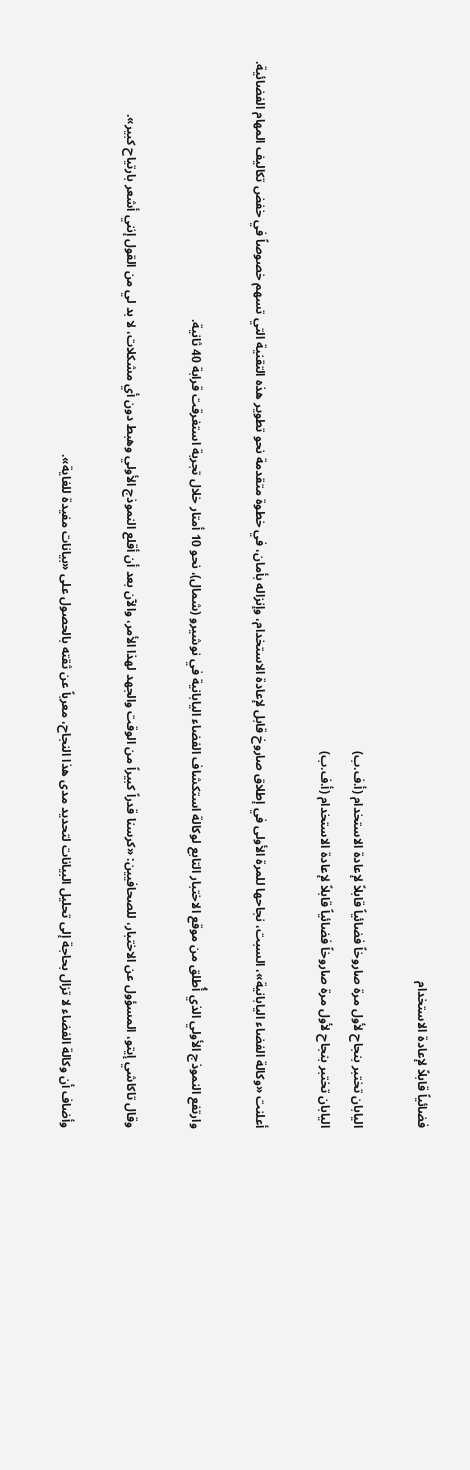فضائياً قابلاً لإعادة الاستخدام

اليابان تختبر بنجاح لأول مرة صاروخاً فضائياً قابلاً لإعادة الاستخدام (أ.ف.ب)
اليابان تختبر بنجاح لأول مرة صاروخاً فضائياً قابلاً لإعادة الاستخدام (أ.ف.ب)

أعلنت «وكالة الفضاء اليابانية»، السبت، نجاحها للمرة الأولى في إطلاق صاروخ قابل لإعادة الاستخدام، وإنزاله بأمان، في خطوة متقدمة نحو تطوير هذه التقنية التي تسهم خصوصاً في خفض تكاليف المهام الفضائية.

وارتفع النموذج الأولي الذي أُطلق من موقع الاختبار التابع لوكالة استكشاف الفضاء اليابانية في نوشيرو (شمال)، نحو 10 أمتار خلال تجربة استغرقت قرابة 40 ثانية.

وقال تاكاشي إيتو، المسؤول عن الاختبار، للصحافيين: «كرسنا قدراً كبيراً من الوقت والجهد لهذا الأمر، والآن بعد أن أقلع النموذج الأولي وهبط دون أي مشكلات، لا بد لي من القول إنني أشعر بارتياح كبير».

وأضاف أن وكالة الفضاء لا تزال بحاجة إلى تحليل البيانات لتحديد مدى هذا النجاح، معرباً عن ثقته بالحصول على «بيانات مفيدة للغاية».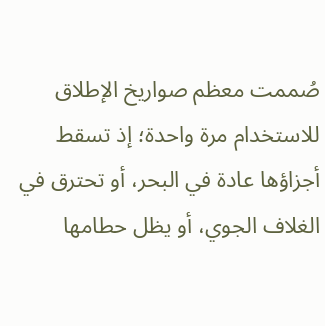صُممت معظم صواريخ الإطلاق للاستخدام مرة واحدة؛ إذ تسقط أجزاؤها عادة في البحر، أو تحترق في الغلاف الجوي، أو يظل حطامها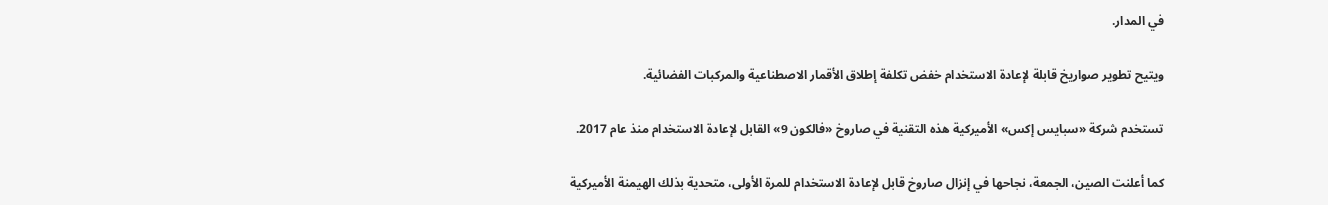في المدار.

ويتيح تطوير صواريخ قابلة لإعادة الاستخدام خفض تكلفة إطلاق الأقمار الاصطناعية والمركبات الفضائية.

تستخدم شركة «سبايس إكس» الأميركية هذه التقنية في صاروخ «فالكون 9» القابل لإعادة الاستخدام منذ عام 2017.

كما أعلنت الصين، الجمعة، نجاحها في إنزال صاروخ قابل لإعادة الاستخدام للمرة الأولى، متحدية بذلك الهيمنة الأميركية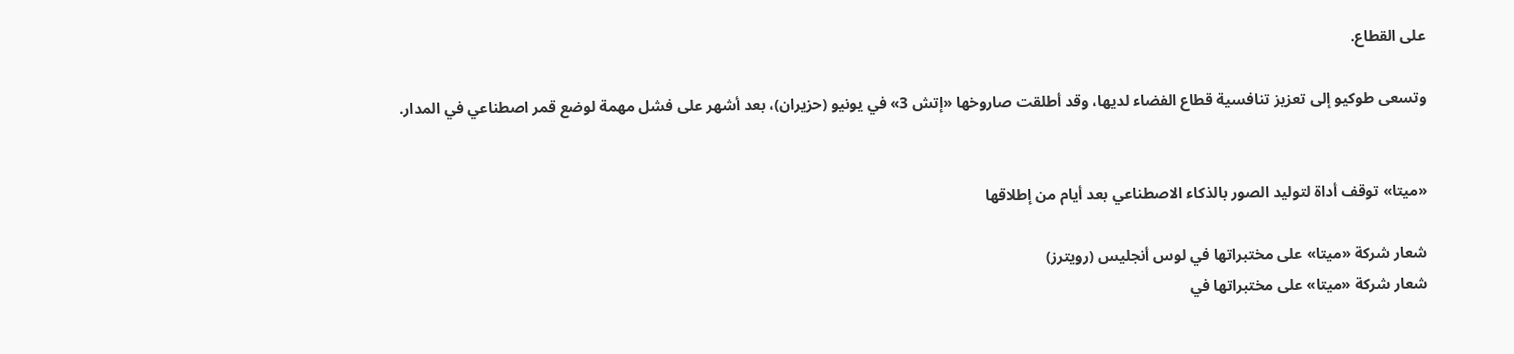على القطاع.

وتسعى طوكيو إلى تعزيز تنافسية قطاع الفضاء لديها، وقد أطلقت صاروخها «إتش 3» في يونيو (حزيران)، بعد أشهر على فشل مهمة لوضع قمر اصطناعي في المدار.


«ميتا» توقف أداة لتوليد الصور بالذكاء الاصطناعي بعد أيام من إطلاقها

شعار شركة «ميتا» على مختبراتها في لوس أنجليس (رويترز)
شعار شركة «ميتا» على مختبراتها في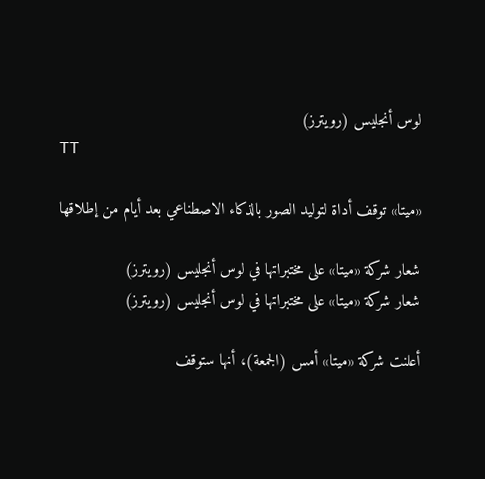لوس أنجليس (رويترز)
TT

«ميتا» توقف أداة لتوليد الصور بالذكاء الاصطناعي بعد أيام من إطلاقها

شعار شركة «ميتا» على مختبراتها في لوس أنجليس (رويترز)
شعار شركة «ميتا» على مختبراتها في لوس أنجليس (رويترز)

أعلنت شركة «ميتا» أمس (الجمعة)، أنها ستوقف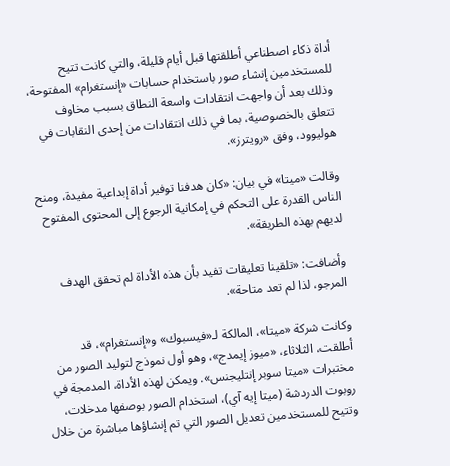أداة ذكاء اصطناعي أطلقتها قبل أيام قليلة، والتي كانت تتيح للمستخدمين إنشاء صور باستخدام حسابات «إنستغرام» المفتوحة، وذلك بعد أن واجهت انتقادات واسعة النطاق بسبب مخاوف تتعلق بالخصوصية، بما في ذلك انتقادات من إحدى النقابات في هوليوود، وفق «رويترز».

وقالت «ميتا» في بيان: «كان هدفنا توفير أداة إبداعية مفيدة، ومنح الناس القدرة على التحكم في إمكانية الرجوع إلى المحتوى المفتوح لديهم بهذه الطريقة».

وأضافت: «تلقينا تعليقات تفيد بأن هذه الأداة لم تحقق الهدف المرجو، لذا لم تعد متاحة».

وكانت شركة «ميتا»، المالكة لـ«فيسبوك» و«إنستغرام»، قد أطلقت، الثلاثاء، «ميوز إيمدج»، وهو أول نموذج لتوليد الصور من مختبرات «ميتا سوبر إنتليجنس». ويمكن لهذه الأداة، المدمجة في روبوت الدردشة (ميتا إيه آي)، استخدام الصور بوصفها مدخلات، وتتيح للمستخدمين تعديل الصور التي تم إنشاؤها مباشرة من خلال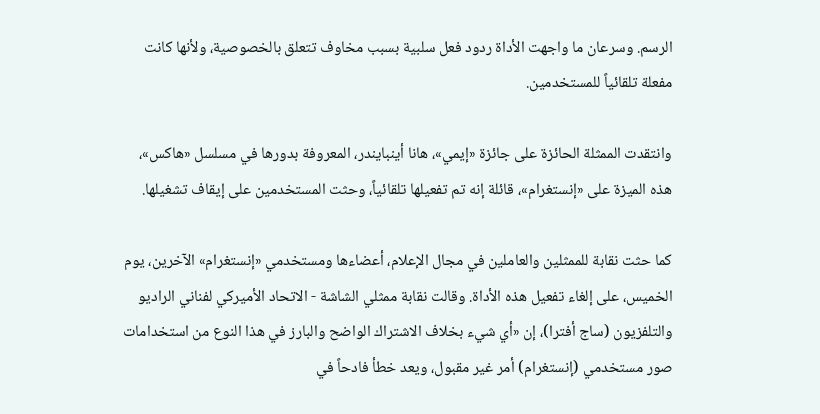الرسم. وسرعان ما واجهت الأداة ردود فعل سلبية بسبب مخاوف تتعلق بالخصوصية، ولأنها كانت مفعلة تلقائياً للمستخدمين.

وانتقدت الممثلة الحائزة على جائزة «إيمي»، هانا أينبايندر، المعروفة بدورها في مسلسل «هاكس»، هذه الميزة على «إنستغرام»، قائلة إنه تم تفعيلها تلقائياً، وحثت المستخدمين على إيقاف تشغيلها.

كما حثت نقابة للممثلين والعاملين في مجال الإعلام، أعضاءها ومستخدمي «إنستغرام» الآخرين، يوم الخميس، على إلغاء تفعيل هذه الأداة. وقالت نقابة ممثلي الشاشة - الاتحاد الأميركي لفناني الراديو والتلفزيون (ساج أفترا)، إن «أي شيء بخلاف الاشتراك الواضح والبارز في هذا النوع من استخدامات صور مستخدمي (إنستغرام) أمر غير مقبول، ويعد خطأ فادحاً في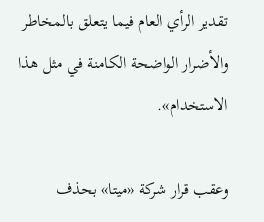تقدير الرأي العام فيما يتعلق بالمخاطر والأضرار الواضحة الكامنة في مثل هذا الاستخدام».

وعقب قرار شركة «ميتا» بحذف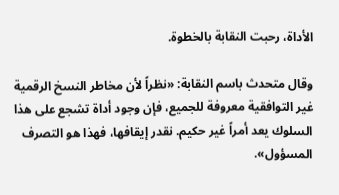الأداة، رحبت النقابة بالخطوة.

وقال متحدث باسم النقابة: «نظراً لأن مخاطر النسخ الرقمية غير التوافقية معروفة للجميع، فإن وجود أداة تشجع على هذا السلوك يعد أمراً غير حكيم. نقدر إيقافها، فهذا هو التصرف المسؤول».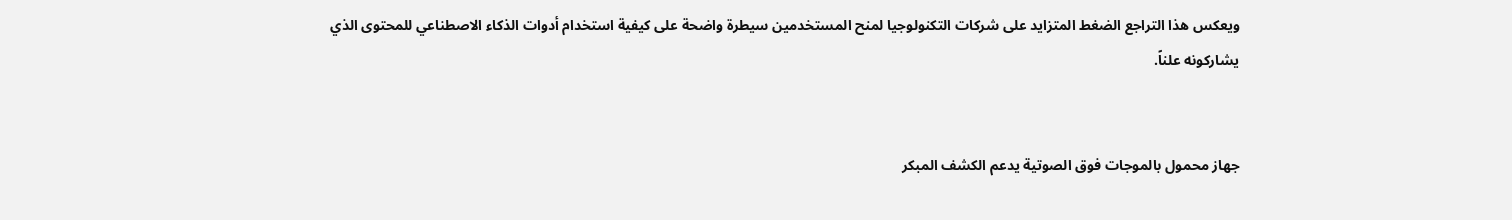ويعكس هذا التراجع الضغط المتزايد على شركات التكنولوجيا لمنح المستخدمين سيطرة واضحة على كيفية استخدام أدوات الذكاء الاصطناعي للمحتوى الذي يشاركونه علناً.


جهاز محمول بالموجات فوق الصوتية يدعم الكشف المبكر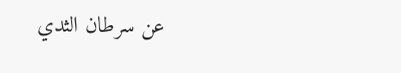عن سرطان الثدي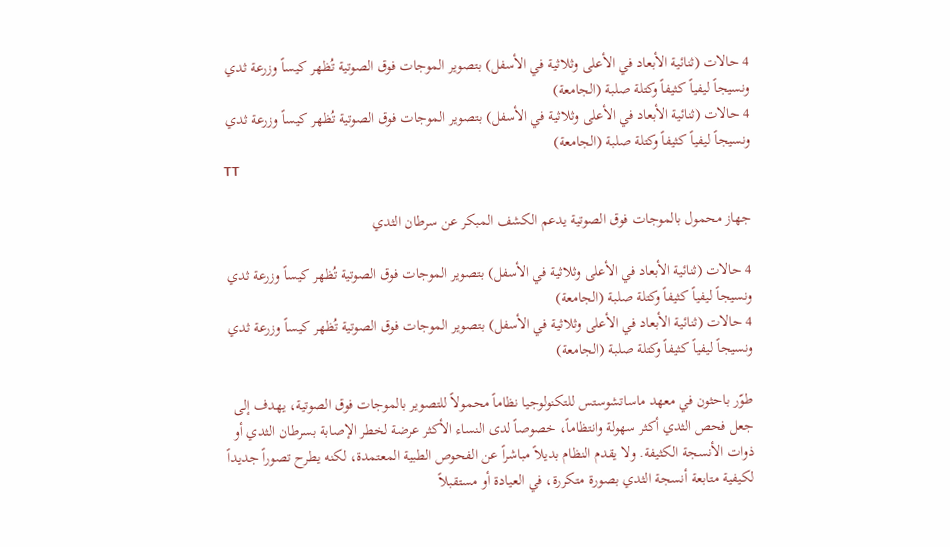4 حالات (ثنائية الأبعاد في الأعلى وثلاثية في الأسفل) بتصوير الموجات فوق الصوتية تُظهر كيساً وزرعة ثدي ونسيجاً ليفياً كثيفاً وكتلة صلبة (الجامعة)
4 حالات (ثنائية الأبعاد في الأعلى وثلاثية في الأسفل) بتصوير الموجات فوق الصوتية تُظهر كيساً وزرعة ثدي ونسيجاً ليفياً كثيفاً وكتلة صلبة (الجامعة)
TT

جهاز محمول بالموجات فوق الصوتية يدعم الكشف المبكر عن سرطان الثدي

4 حالات (ثنائية الأبعاد في الأعلى وثلاثية في الأسفل) بتصوير الموجات فوق الصوتية تُظهر كيساً وزرعة ثدي ونسيجاً ليفياً كثيفاً وكتلة صلبة (الجامعة)
4 حالات (ثنائية الأبعاد في الأعلى وثلاثية في الأسفل) بتصوير الموجات فوق الصوتية تُظهر كيساً وزرعة ثدي ونسيجاً ليفياً كثيفاً وكتلة صلبة (الجامعة)

طوّر باحثون في معهد ماساتشوستس للتكنولوجيا نظاماً محمولاً للتصوير بالموجات فوق الصوتية، يهدف إلى جعل فحص الثدي أكثر سهولة وانتظاماً، خصوصاً لدى النساء الأكثر عرضة لخطر الإصابة بسرطان الثدي أو ذوات الأنسجة الكثيفة. ولا يقدم النظام بديلاً مباشراً عن الفحوص الطبية المعتمدة، لكنه يطرح تصوراً جديداً لكيفية متابعة أنسجة الثدي بصورة متكررة، في العيادة أو مستقبلاً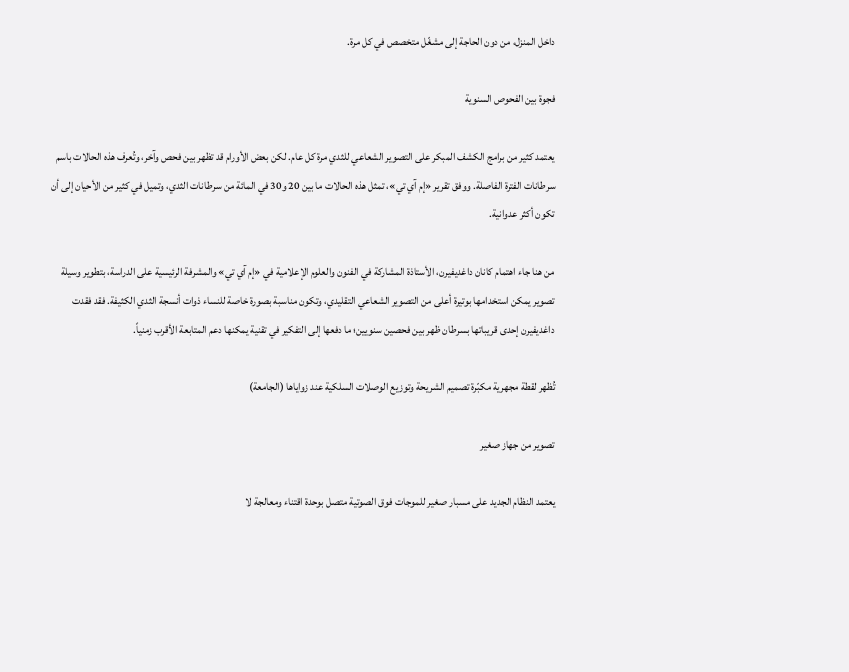داخل المنزل، من دون الحاجة إلى مشغّل متخصص في كل مرة.

فجوة بين الفحوص السنوية

يعتمد كثير من برامج الكشف المبكر على التصوير الشعاعي للثدي مرة كل عام. لكن بعض الأورام قد تظهر بين فحص وآخر، وتُعرف هذه الحالات باسم سرطانات الفترة الفاصلة. ووفق تقرير «إم آي تي»، تمثل هذه الحالات ما بين 20 و30 في المائة من سرطانات الثدي، وتميل في كثير من الأحيان إلى أن تكون أكثر عدوانية.

من هنا جاء اهتمام كانان داغديفيرن، الأستاذة المشاركة في الفنون والعلوم الإعلامية في «إم آي تي» والمشرفة الرئيسية على الدراسة، بتطوير وسيلة تصوير يمكن استخدامها بوتيرة أعلى من التصوير الشعاعي التقليدي، وتكون مناسبة بصورة خاصة للنساء ذوات أنسجة الثدي الكثيفة. فقد فقدت داغديفيرن إحدى قريباتها بسرطان ظهر بين فحصين سنويين؛ ما دفعها إلى التفكير في تقنية يمكنها دعم المتابعة الأقرب زمنياً.

تُظهر لقطة مجهرية مكبّرة تصميم الشريحة وتوزيع الوصلات السلكية عند زواياها (الجامعة)

تصوير من جهاز صغير

يعتمد النظام الجديد على مسبار صغير للموجات فوق الصوتية متصل بوحدة اقتناء ومعالجة لا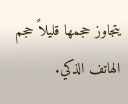يتجاوز حجمها قليلاً حجم الهاتف الذكي.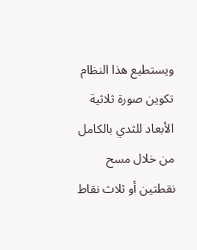ويستطيع هذا النظام تكوين صورة ثلاثية الأبعاد للثدي بالكامل من خلال مسح نقطتين أو ثلاث نقاط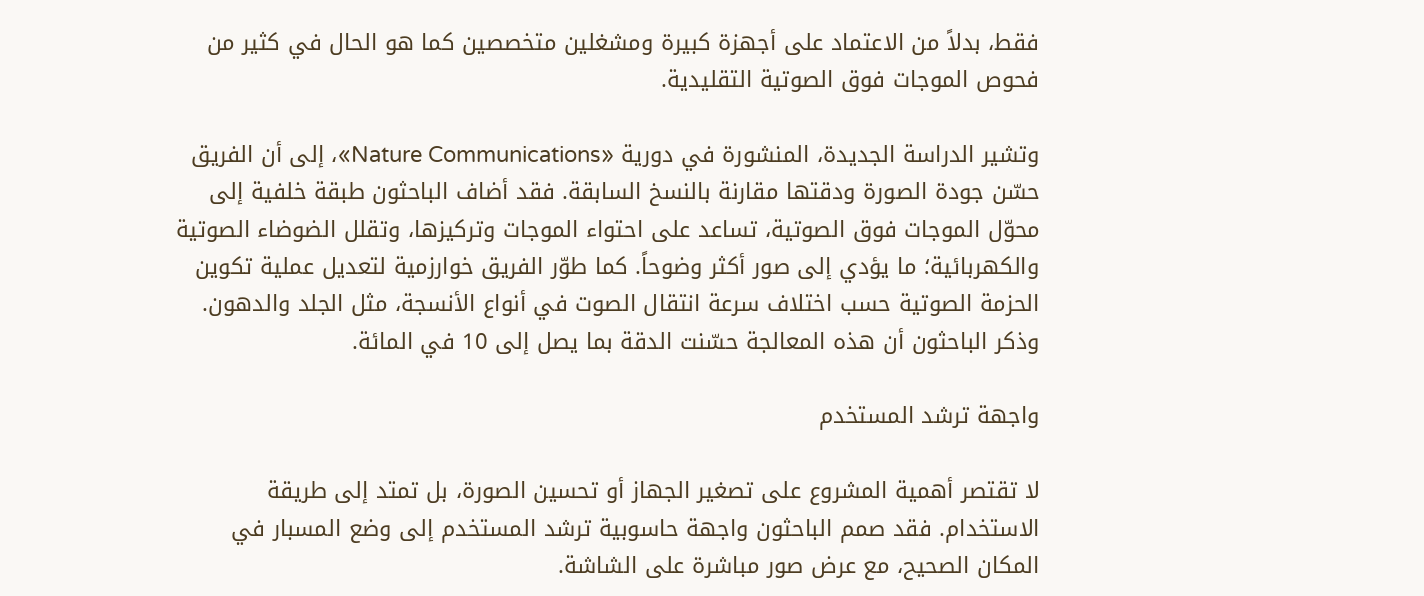فقط، بدلاً من الاعتماد على أجهزة كبيرة ومشغلين متخصصين كما هو الحال في كثير من فحوص الموجات فوق الصوتية التقليدية.

وتشير الدراسة الجديدة، المنشورة في دورية «Nature Communications»، إلى أن الفريق حسّن جودة الصورة ودقتها مقارنة بالنسخ السابقة. فقد أضاف الباحثون طبقة خلفية إلى محوّل الموجات فوق الصوتية، تساعد على احتواء الموجات وتركيزها، وتقلل الضوضاء الصوتية والكهربائية؛ ما يؤدي إلى صور أكثر وضوحاً. كما طوّر الفريق خوارزمية لتعديل عملية تكوين الحزمة الصوتية حسب اختلاف سرعة انتقال الصوت في أنواع الأنسجة، مثل الجلد والدهون. وذكر الباحثون أن هذه المعالجة حسّنت الدقة بما يصل إلى 10 في المائة.

واجهة ترشد المستخدم

لا تقتصر أهمية المشروع على تصغير الجهاز أو تحسين الصورة، بل تمتد إلى طريقة الاستخدام. فقد صمم الباحثون واجهة حاسوبية ترشد المستخدم إلى وضع المسبار في المكان الصحيح، مع عرض صور مباشرة على الشاشة.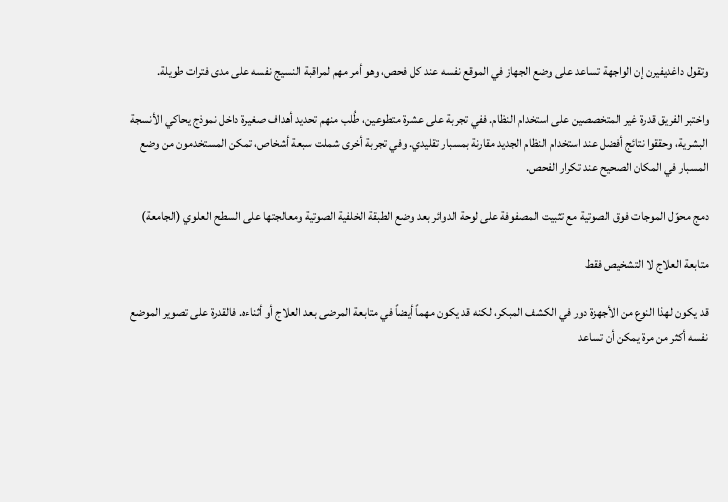وتقول داغديفيرن إن الواجهة تساعد على وضع الجهاز في الموقع نفسه عند كل فحص، وهو أمر مهم لمراقبة النسيج نفسه على مدى فترات طويلة.

واختبر الفريق قدرة غير المتخصصين على استخدام النظام. ففي تجربة على عشرة متطوعين، طُلب منهم تحديد أهداف صغيرة داخل نموذج يحاكي الأنسجة البشرية، وحققوا نتائج أفضل عند استخدام النظام الجديد مقارنة بمسبار تقليدي. وفي تجربة أخرى شملت سبعة أشخاص، تمكن المستخدمون من وضع المسبار في المكان الصحيح عند تكرار الفحص.

دمج محوّل الموجات فوق الصوتية مع تثبيت المصفوفة على لوحة الدوائر بعد وضع الطبقة الخلفية الصوتية ومعالجتها على السطح العلوي (الجامعة)

متابعة العلاج لا التشخيص فقط

قد يكون لهذا النوع من الأجهزة دور في الكشف المبكر، لكنه قد يكون مهماً أيضاً في متابعة المرضى بعد العلاج أو أثناءه. فالقدرة على تصوير الموضع نفسه أكثر من مرة يمكن أن تساعد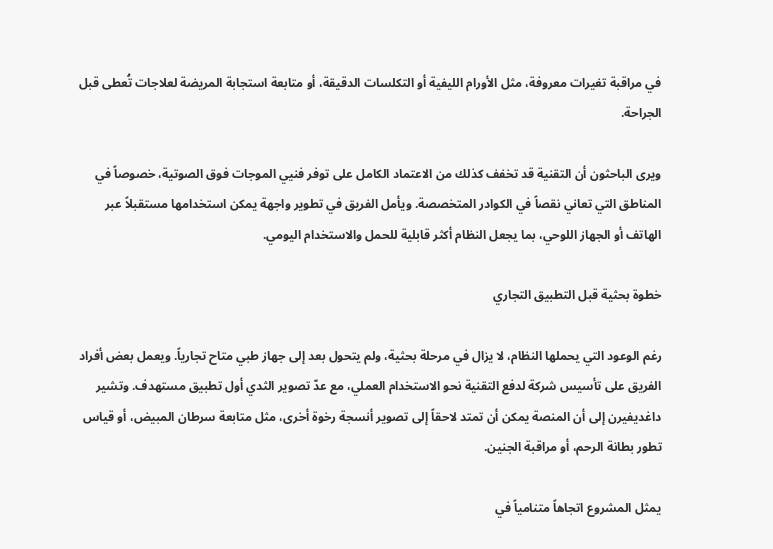في مراقبة تغيرات معروفة، مثل الأورام الليفية أو التكلسات الدقيقة، أو متابعة استجابة المريضة لعلاجات تُعطى قبل الجراحة.

ويرى الباحثون أن التقنية قد تخفف كذلك من الاعتماد الكامل على توفر فنيي الموجات فوق الصوتية، خصوصاً في المناطق التي تعاني نقصاً في الكوادر المتخصصة. ويأمل الفريق في تطوير واجهة يمكن استخدامها مستقبلاً عبر الهاتف أو الجهاز اللوحي، بما يجعل النظام أكثر قابلية للحمل والاستخدام اليومي.

خطوة بحثية قبل التطبيق التجاري

رغم الوعود التي يحملها النظام، لا يزال في مرحلة بحثية، ولم يتحول بعد إلى جهاز طبي متاح تجارياً. ويعمل بعض أفراد الفريق على تأسيس شركة لدفع التقنية نحو الاستخدام العملي، مع عدّ تصوير الثدي أول تطبيق مستهدف. وتشير داغديفيرن إلى أن المنصة يمكن أن تمتد لاحقاً إلى تصوير أنسجة رخوة أخرى، مثل متابعة سرطان المبيض، أو قياس تطور بطانة الرحم، أو مراقبة الجنين.

يمثل المشروع اتجاهاً متنامياً في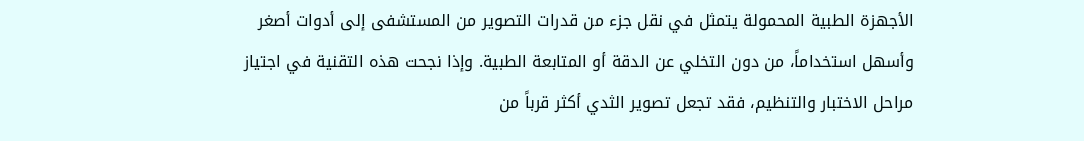الأجهزة الطبية المحمولة يتمثل في نقل جزء من قدرات التصوير من المستشفى إلى أدوات أصغر وأسهل استخداماً، من دون التخلي عن الدقة أو المتابعة الطبية. وإذا نجحت هذه التقنية في اجتياز مراحل الاختبار والتنظيم، فقد تجعل تصوير الثدي أكثر قرباً من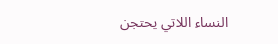النساء اللاتي يحتجن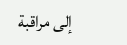إلى مراقبة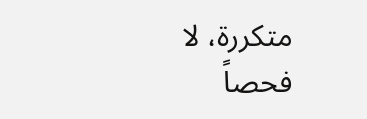متكررة، لا فحصاً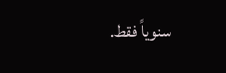سنوياً فقط.